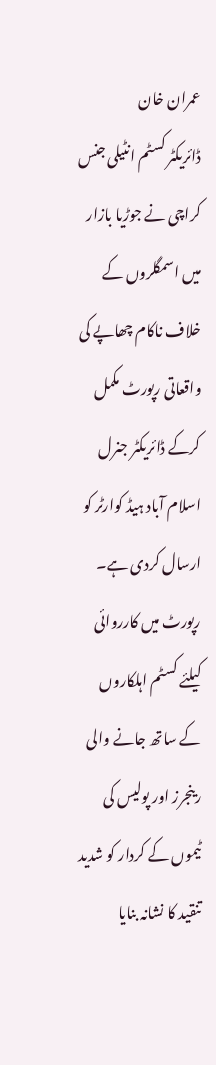عمران خان
ڈائریکٹر کسٹم انٹیلی جنس کراچی نے جوڑیا بازار میں اسمگلروں کے خلاف ناکام چھاپے کی واقعاتی رپورٹ مکمل کرکے ڈائریکٹر جنرل اسلام آباد ہیڈ کوارٹر کو ارسال کردی ہے۔ رپورٹ میں کارروائی کیلئے کسٹم اہلکاروں کے ساتھ جانے والی رینجرز اور پولیس کی ٹیموں کے کردار کو شدید تنقید کا نشانہ بنایا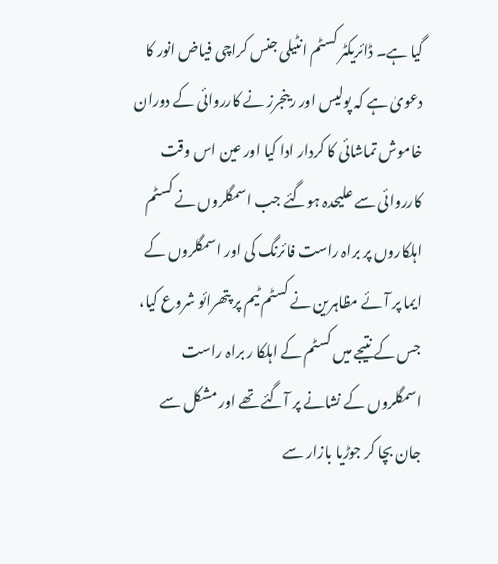گیا ہے۔ ڈائریکٹر کسٹم انٹیلی جنس کراچی فیاض انور کا دعویٰ ہے کہ پولیس اور رینجرز نے کارروائی کے دوران خاموش تماشائی کا کردار ادا کیا اور عین اس وقت کارروائی سے علیحدہ ہوگئے جب اسمگلروں نے کسٹم اہلکاروں پر براہ راست فائرنگ کی اور اسمگلروں کے ایما پر آئے مظاہرین نے کسٹم ٹیم پر پتھرائو شروع کیا، جس کے نتیجے میں کسٹم کے اہلکا ر براہ راست اسمگلروں کے نشانے پر آگئے تھے اور مشکل سے جان بچا کر جوڑیا بازار سے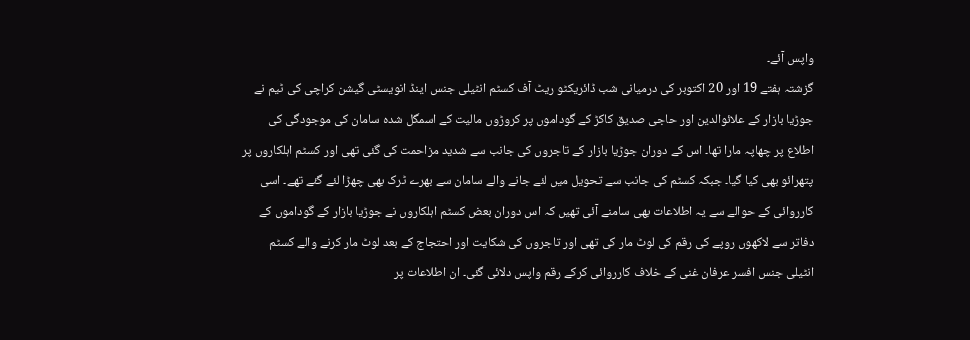واپس آئے۔
گزشتہ ہفتے 19 اور 20 اکتوبر کی درمیانی شب ڈائریکٹو ریٹ آف کسٹم انٹیلی جنس اینڈ انویسٹی گیشن کراچی کی ٹیم نے جوڑیا بازار کے علائوالدین اور حاجی صدیق کاکڑ کے گوداموں پر کروڑوں مالیت کے اسمگل شدہ سامان کی موجودگی کی اطلاع پر چھاپہ مارا تھا۔ اس کے دوران جوڑیا بازار کے تاجروں کی جانب سے شدید مزاحمت کی گئی تھی اور کسٹم اہلکاروں پر پتھرائو بھی کیا گیا۔ جبکہ کسٹم کی جانب سے تحویل میں لئے جانے والے سامان سے بھرے ٹرک بھی چھڑا لئے گئے تھے۔ اسی کارروائی کے حوالے سے یہ اطلاعات بھی سامنے آئی تھیں کہ اس دوران بعض کسٹم اہلکاروں نے جوڑیا بازار کے گوداموں کے دفاتر سے لاکھوں روپے کی رقم کی لوٹ مار کی تھی اور تاجروں کی شکایت اور احتجاج کے بعد لوٹ مار کرنے والے کسٹم انٹیلی جنس افسر عرفان غنی کے خلاف کارروائی کرکے رقم واپس دلائی گئی۔ ان اطلاعات پر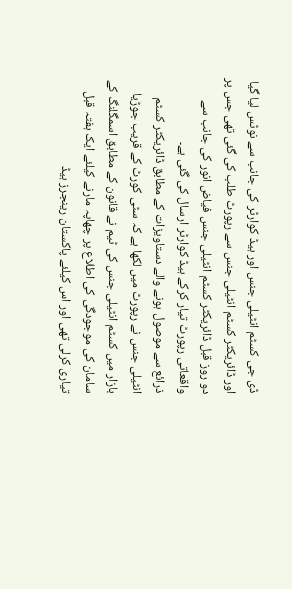ڈی جی کسٹم انٹیلی جنس اور ہیڈ کوارٹر کی جانب سے نوٹس لیا گیا اور ڈائریکٹر کسٹم انٹیلی جنس سے رپورٹ طلب کی گئی تھی جس پر دو روز قبل ڈائریکٹر کسٹم انٹیلی جنس فیاض انور کی جانب سے واقعاتی رپورٹ تیار کرکے ہیڈ کوارٹر ارسال کی گئی ہے۔
ذرائع سے موصول ہونے والے دستاویزات کے مطابق ڈائریکٹر کسٹم انٹیلی جنس نے رپورٹ میں لکھا ہے کہ سٹی کورٹ کے قریب جوڑیا بازار میں کسٹم انٹیلی جنس کی ٹیم نے قانون کے مطابق اسمگلنگ کے سامان کی موجودگی کی اطلاع پر چھاپہ مارنے کیلئے ایک ہفتہ قبل تیاری کرلی تھی اور اس کیلئے پاکستان رینجرز ہیڈ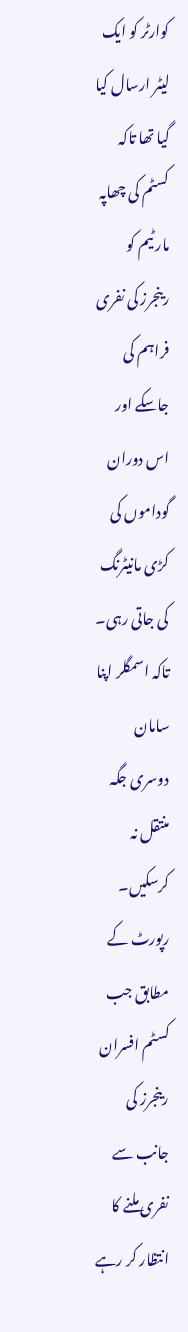کوارٹر کو ایک لیٹر ارسال کیا گیا تھا تاکہ کسٹم کی چھاپہ مار ٹیم کو رینجرز کی نفری فراہم کی جاسکے اور اس دوران گوداموں کی کڑی مانیٹرنگ کی جاتی رہی۔ تاکہ اسمگلر اپنا سامان دوسری جگہ منتقل نہ کرسکیں۔ رپورٹ کے مطابق جب کسٹم افسران رینجرز کی جانب سے نفری ملنے کا انتظار کر رہے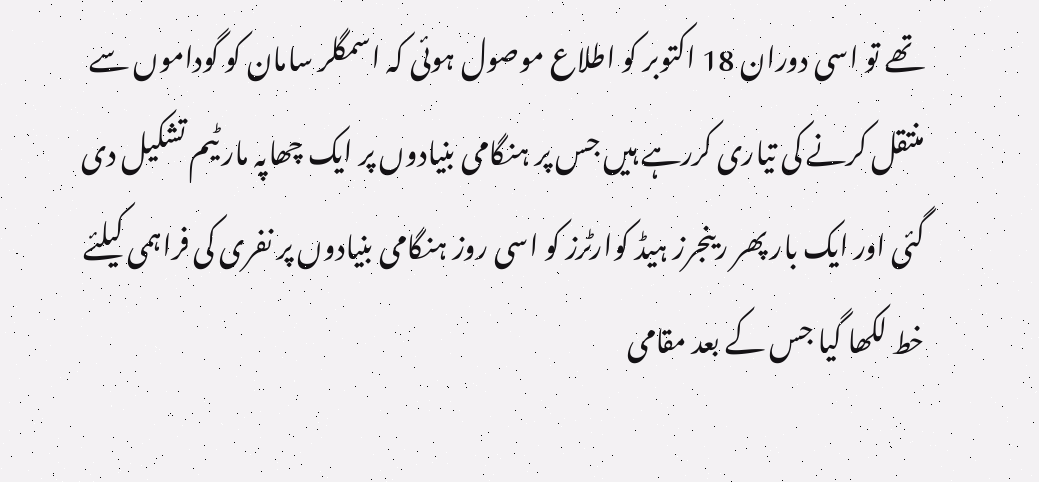تھے تو اسی دوران 18 اکتوبر کو اطلاع موصول ہوئی کہ اسمگلر سامان کو گوداموں سے منتقل کرنے کی تیاری کررہے ہیں جس پر ہنگامی بنیادوں پر ایک چھاپہ مار ٹیم تشکیل دی گئی اور ایک بار پھر رینجرز ہیڈ کوارٹرز کو اسی روز ہنگامی بنیادوں پر نفری کی فراہمی کیلئے خط لکھا گیا جس کے بعد مقامی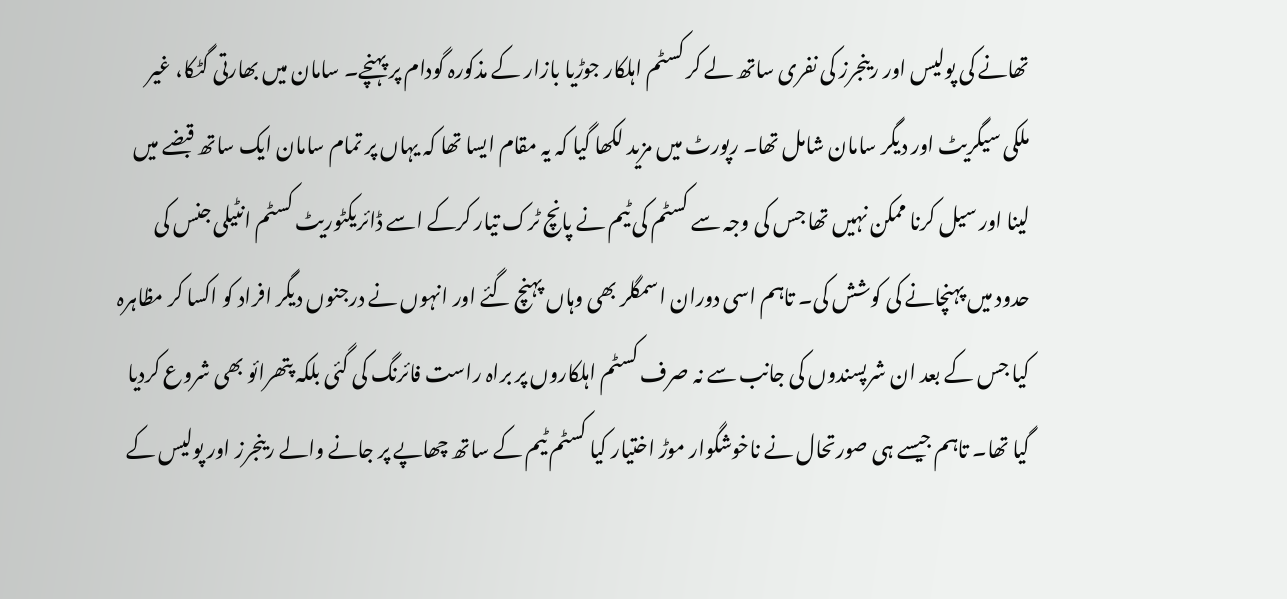تھانے کی پولیس اور رینجرز کی نفری ساتھ لے کر کسٹم اہلکار جوڑیا بازار کے مذکورہ گودام پر پہنچے۔ سامان میں بھارتی گٹکا، غیر ملکی سیگریٹ اور دیگر سامان شامل تھا۔ رپورٹ میں مزید لکھا گیا کہ یہ مقام ایسا تھا کہ یہاں پر تمام سامان ایک ساتھ قبضے میں لینا اور سیل کرنا ممکن نہیں تھا جس کی وجہ سے کسٹم کی ٹیم نے پانچ ٹرک تیار کرکے اسے ڈائریکٹوریٹ کسٹم انٹیلی جنس کی حدود میں پہنچانے کی کوشش کی۔ تاہم اسی دوران اسمگلر بھی وہاں پہنچ گئے اور انہوں نے درجنوں دیگر افراد کو اکسا کر مظاہرہ کیا جس کے بعد ان شرپسندوں کی جانب سے نہ صرف کسٹم اہلکاروں پر براہ راست فائرنگ کی گئی بلکہ پتھرائو بھی شروع کردیا گیا تھا۔ تاہم جیسے ہی صورتحال نے ناخوشگوار موڑ اختیار کیا کسٹم ٹیم کے ساتھ چھاپے پر جانے والے رینجرز اور پولیس کے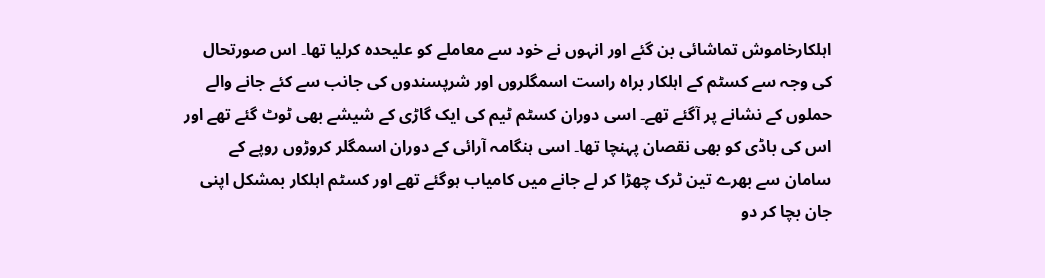اہلکارخاموش تماشائی بن گئے اور انہوں نے خود سے معاملے کو علیحدہ کرلیا تھا۔ اس صورتحال کی وجہ سے کسٹم کے اہلکار براہ راست اسمگلروں اور شرپسندوں کی جانب سے کئے جانے والے حملوں کے نشانے پر آگئے تھے۔ اسی دوران کسٹم ٹیم کی ایک گاڑی کے شیشے بھی ٹوٹ گئے تھے اور اس کی باڈی کو بھی نقصان پہنچا تھا۔ اسی ہنگامہ آرائی کے دوران اسمگلر کروڑوں روپے کے سامان سے بھرے تین ٹرک چھڑا کر لے جانے میں کامیاب ہوگئے تھے اور کسٹم اہلکار بمشکل اپنی جان بچا کر دو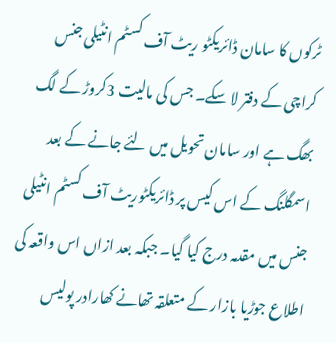ٹرکوں کا سامان ڈائریکٹو ریٹ آف کسٹم انٹیلی جنس کراچی کے دفتر لا سکے۔ جس کی مالیت 3کروڑ کے لگ بھگ ہے اور سامان تحویل میں لئے جانے کے بعد اسمگلنگ کے اس کیس پر ڈائریکٹوریٹ آف کسٹم انٹیلی جنس میں مقدمہ درج کیا گیا۔ جبکہ بعد ازاں اس واقعہ کی اطلاع جوڑیا بازار کے متعلقہ تھانے کھارادر پولیس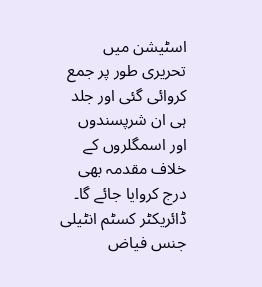اسٹیشن میں تحریری طور پر جمع کروائی گئی اور جلد ہی ان شرپسندوں اور اسمگلروں کے خلاف مقدمہ بھی درج کروایا جائے گا۔
ڈائریکٹر کسٹم انٹیلی جنس فیاض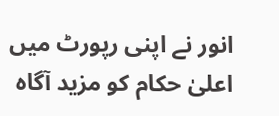انور نے اپنی رپورٹ میں اعلیٰ حکام کو مزید آگاہ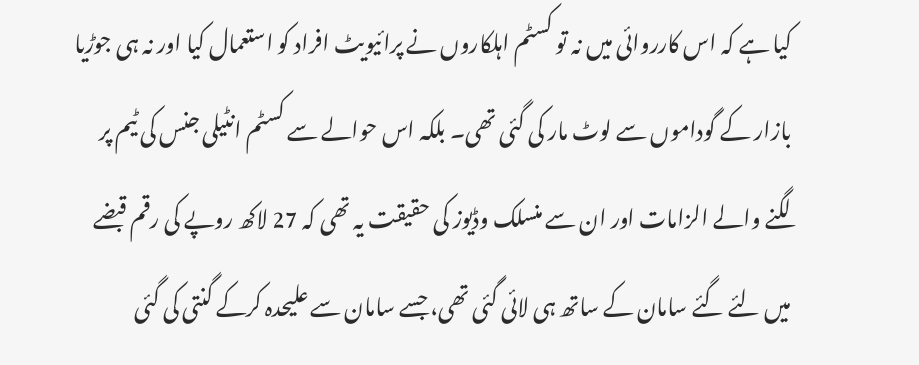کیا ہے کہ اس کارروائی میں نہ تو کسٹم اہلکاروں نے پرائیویٹ افراد کو استعمال کیا اور نہ ہی جوڑیا بازار کے گوداموں سے لوٹ مار کی گئی تھی۔ بلکہ اس حوالے سے کسٹم انٹیلی جنس کی ٹیم پر لگنے والے الزامات اور ان سے منسلک وڈیوز کی حقیقت یہ تھی کہ 27 لاکھ روپے کی رقم قبضے میں لئے گئے سامان کے ساتھ ہی لائی گئی تھی، جسے سامان سے علیحدہ کرکے گنتی کی گئی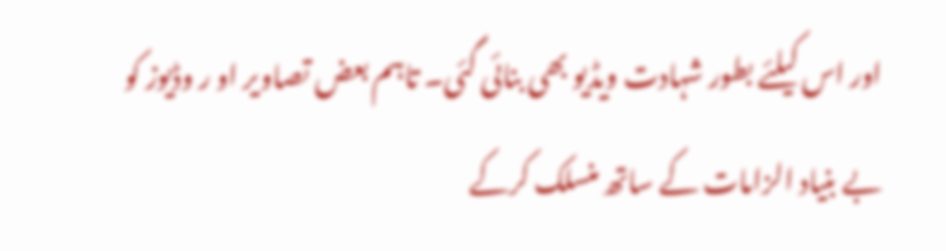اور اس کیلئے بطور شہادت ویڈیو بھی بنائی گئی۔ تاہم بعض تصاویر او ر وڈیوز کو بے بنیاد الزامات کے ساتھ منسلک کرکے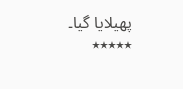پھیلایا گیا۔
٭٭٭٭٭